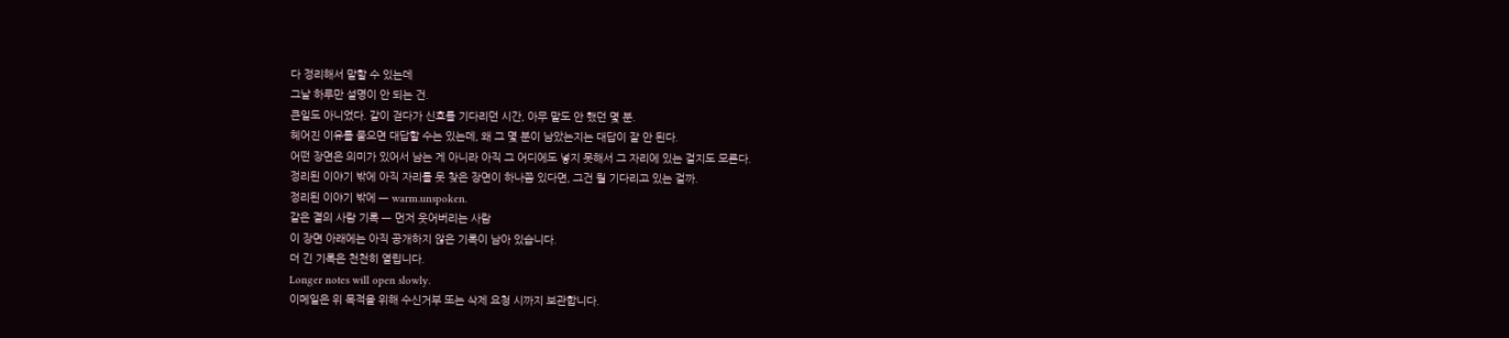다 정리해서 말할 수 있는데
그날 하루만 설명이 안 되는 건.
큰일도 아니었다. 같이 걷다가 신호를 기다리던 시간, 아무 말도 안 했던 몇 분.
헤어진 이유를 물으면 대답할 수는 있는데, 왜 그 몇 분이 남았는지는 대답이 잘 안 된다.
어떤 장면은 의미가 있어서 남는 게 아니라 아직 그 어디에도 넣지 못해서 그 자리에 있는 걸지도 모른다.
정리된 이야기 밖에 아직 자리를 못 찾은 장면이 하나쯤 있다면, 그건 뭘 기다리고 있는 걸까.
정리된 이야기 밖에 — warm.unspoken.
같은 결의 사람 기록 — 먼저 웃어버리는 사람
이 장면 아래에는 아직 공개하지 않은 기록이 남아 있습니다.
더 긴 기록은 천천히 열립니다.
Longer notes will open slowly.
이메일은 위 목적을 위해 수신거부 또는 삭제 요청 시까지 보관합니다.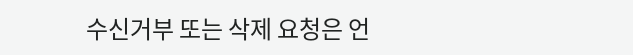수신거부 또는 삭제 요청은 언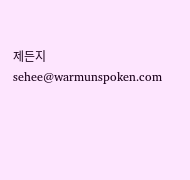제든지 sehee@warmunspoken.com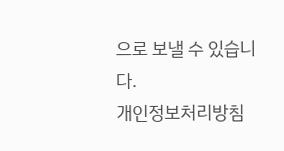으로 보낼 수 있습니다.
개인정보처리방침